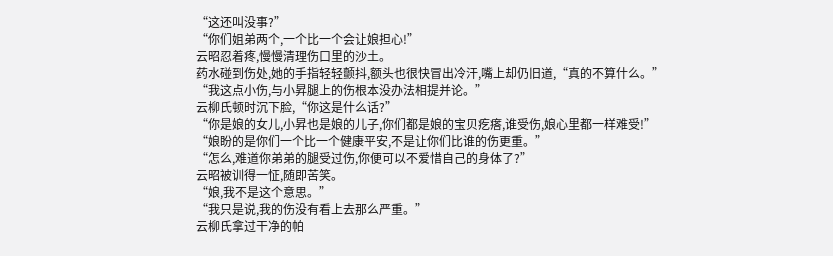“这还叫没事?”
“你们姐弟两个,一个比一个会让娘担心!”
云昭忍着疼,慢慢清理伤口里的沙土。
药水碰到伤处,她的手指轻轻颤抖,额头也很快冒出冷汗,嘴上却仍旧道,“真的不算什么。”
“我这点小伤,与小昇腿上的伤根本没办法相提并论。”
云柳氏顿时沉下脸,“你这是什么话?”
“你是娘的女儿,小昇也是娘的儿子,你们都是娘的宝贝疙瘩,谁受伤,娘心里都一样难受!”
“娘盼的是你们一个比一个健康平安,不是让你们比谁的伤更重。”
“怎么,难道你弟弟的腿受过伤,你便可以不爱惜自己的身体了?”
云昭被训得一怔,随即苦笑。
“娘,我不是这个意思。”
“我只是说,我的伤没有看上去那么严重。”
云柳氏拿过干净的帕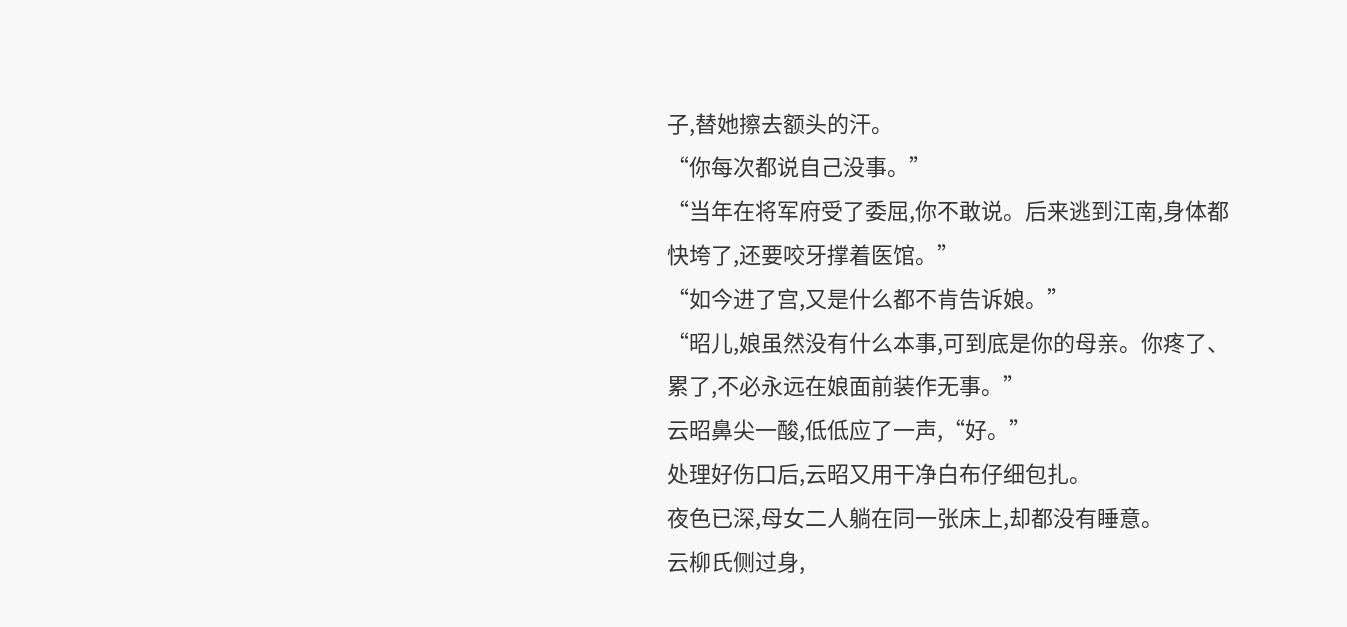子,替她擦去额头的汗。
“你每次都说自己没事。”
“当年在将军府受了委屈,你不敢说。后来逃到江南,身体都快垮了,还要咬牙撑着医馆。”
“如今进了宫,又是什么都不肯告诉娘。”
“昭儿,娘虽然没有什么本事,可到底是你的母亲。你疼了、累了,不必永远在娘面前装作无事。”
云昭鼻尖一酸,低低应了一声,“好。”
处理好伤口后,云昭又用干净白布仔细包扎。
夜色已深,母女二人躺在同一张床上,却都没有睡意。
云柳氏侧过身,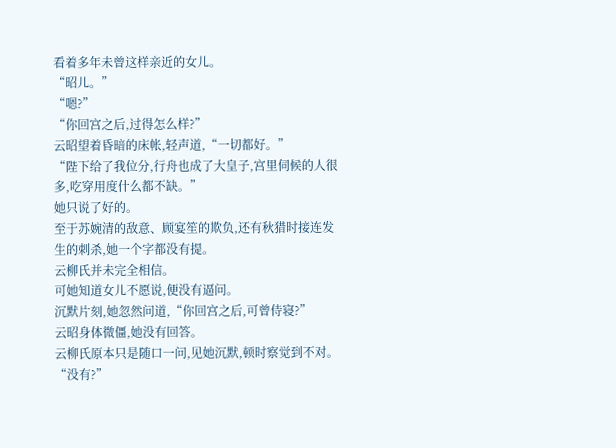看着多年未曾这样亲近的女儿。
“昭儿。”
“嗯?”
“你回宫之后,过得怎么样?”
云昭望着昏暗的床帐,轻声道,“一切都好。”
“陛下给了我位分,行舟也成了大皇子,宫里伺候的人很多,吃穿用度什么都不缺。”
她只说了好的。
至于苏婉清的敌意、顾宴笙的欺负,还有秋猎时接连发生的刺杀,她一个字都没有提。
云柳氏并未完全相信。
可她知道女儿不愿说,便没有逼问。
沉默片刻,她忽然问道,“你回宫之后,可曾侍寝?”
云昭身体微僵,她没有回答。
云柳氏原本只是随口一问,见她沉默,顿时察觉到不对。
“没有?”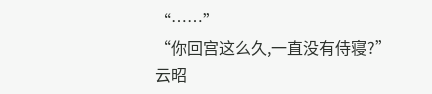“……”
“你回宫这么久,一直没有侍寝?”
云昭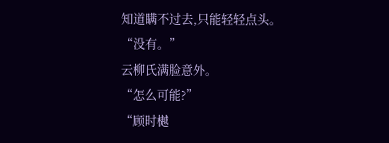知道瞒不过去,只能轻轻点头。
“没有。”
云柳氏满脸意外。
“怎么可能?”
“顾时樾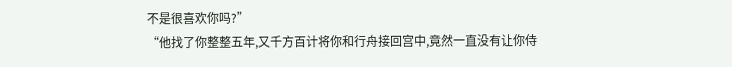不是很喜欢你吗?”
“他找了你整整五年,又千方百计将你和行舟接回宫中,竟然一直没有让你侍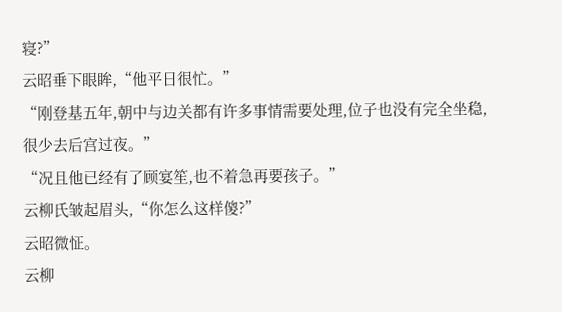寝?”
云昭垂下眼眸,“他平日很忙。”
“刚登基五年,朝中与边关都有许多事情需要处理,位子也没有完全坐稳,很少去后宫过夜。”
“况且他已经有了顾宴笙,也不着急再要孩子。”
云柳氏皱起眉头,“你怎么这样傻?”
云昭微怔。
云柳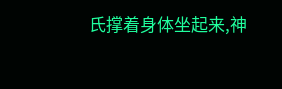氏撑着身体坐起来,神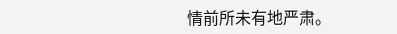情前所未有地严肃。